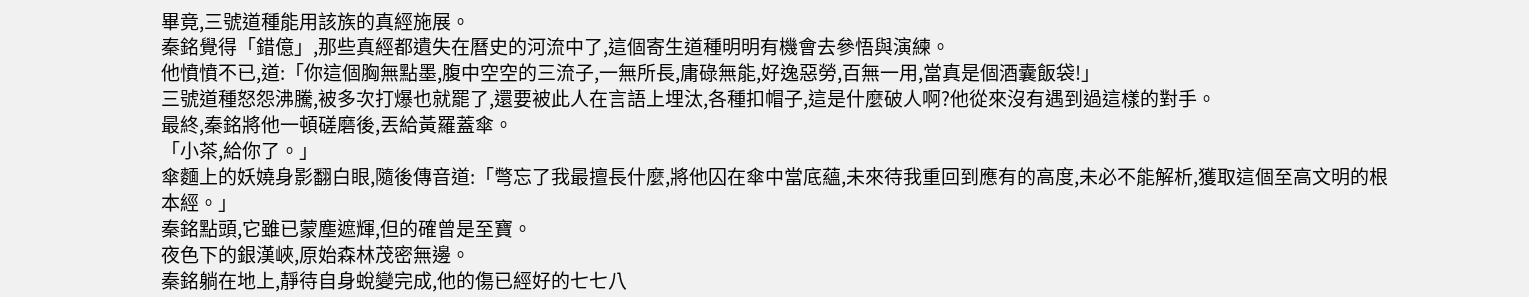畢竟,三號道種能用該族的真經施展。
秦銘覺得「錯億」,那些真經都遺失在曆史的河流中了,這個寄生道種明明有機會去參悟與演練。
他憤憤不已,道:「你這個胸無點墨,腹中空空的三流子,一無所長,庸碌無能,好逸惡勞,百無一用,當真是個酒囊飯袋!」
三號道種怒怨沸騰,被多次打爆也就罷了,還要被此人在言語上埋汰,各種扣帽子,這是什麼破人啊?他從來沒有遇到過這樣的對手。
最終,秦銘將他一頓磋磨後,丟給黃羅蓋傘。
「小茶,給你了。」
傘麵上的妖嬈身影翻白眼,隨後傳音道:「彆忘了我最擅長什麼,將他囚在傘中當底蘊,未來待我重回到應有的高度,未必不能解析,獲取這個至高文明的根本經。」
秦銘點頭,它雖已蒙塵遮輝,但的確曾是至寶。
夜色下的銀漢峽,原始森林茂密無邊。
秦銘躺在地上,靜待自身蛻變完成,他的傷已經好的七七八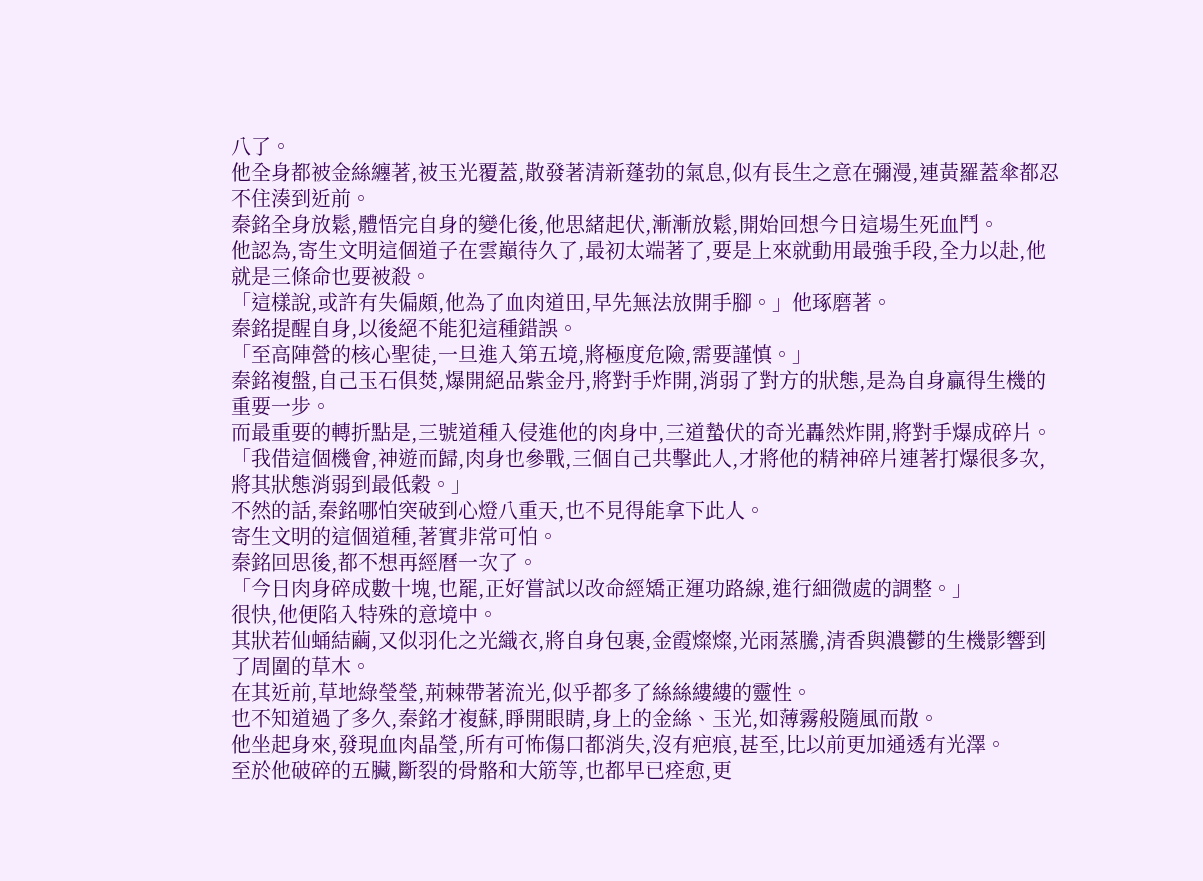八了。
他全身都被金絲纏著,被玉光覆蓋,散發著清新蓬勃的氣息,似有長生之意在彌漫,連黃羅蓋傘都忍不住湊到近前。
秦銘全身放鬆,體悟完自身的變化後,他思緒起伏,漸漸放鬆,開始回想今日這場生死血鬥。
他認為,寄生文明這個道子在雲巔待久了,最初太端著了,要是上來就動用最強手段,全力以赴,他就是三條命也要被殺。
「這樣說,或許有失偏頗,他為了血肉道田,早先無法放開手腳。」他琢磨著。
秦銘提醒自身,以後絕不能犯這種錯誤。
「至高陣營的核心聖徒,一旦進入第五境,將極度危險,需要謹慎。」
秦銘複盤,自己玉石俱焚,爆開絕品紫金丹,將對手炸開,消弱了對方的狀態,是為自身贏得生機的重要一步。
而最重要的轉折點是,三號道種入侵進他的肉身中,三道蟄伏的奇光轟然炸開,將對手爆成碎片。
「我借這個機會,神遊而歸,肉身也參戰,三個自己共擊此人,才將他的精神碎片連著打爆很多次,將其狀態消弱到最低穀。」
不然的話,秦銘哪怕突破到心燈八重天,也不見得能拿下此人。
寄生文明的這個道種,著實非常可怕。
秦銘回思後,都不想再經曆一次了。
「今日肉身碎成數十塊,也罷,正好嘗試以改命經矯正運功路線,進行細微處的調整。」
很快,他便陷入特殊的意境中。
其狀若仙蛹結繭,又似羽化之光織衣,將自身包裹,金霞燦燦,光雨蒸騰,清香與濃鬱的生機影響到了周圍的草木。
在其近前,草地綠瑩瑩,荊棘帶著流光,似乎都多了絲絲縷縷的靈性。
也不知道過了多久,秦銘才複蘇,睜開眼睛,身上的金絲、玉光,如薄霧般隨風而散。
他坐起身來,發現血肉晶瑩,所有可怖傷口都消失,沒有疤痕,甚至,比以前更加通透有光澤。
至於他破碎的五臟,斷裂的骨骼和大筋等,也都早已痊愈,更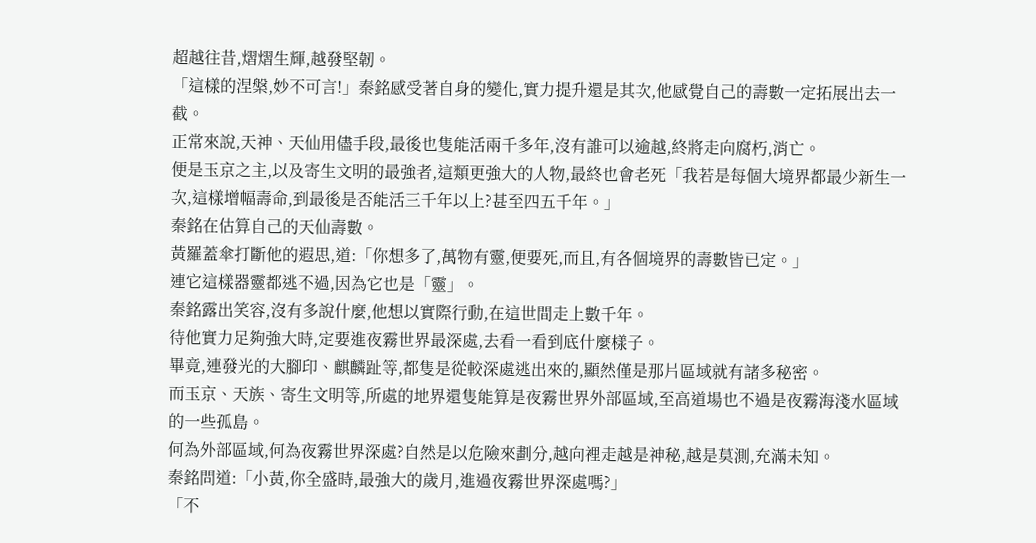超越往昔,熠熠生輝,越發堅韌。
「這樣的涅槃,妙不可言!」秦銘感受著自身的變化,實力提升還是其次,他感覺自己的壽數一定拓展出去一截。
正常來說,天神、天仙用儘手段,最後也隻能活兩千多年,沒有誰可以逾越,終將走向腐朽,消亡。
便是玉京之主,以及寄生文明的最強者,這類更強大的人物,最終也會老死「我若是每個大境界都最少新生一次,這樣增幅壽命,到最後是否能活三千年以上?甚至四五千年。」
秦銘在估算自己的天仙壽數。
黃羅蓋傘打斷他的遐思,道:「你想多了,萬物有靈,便要死,而且,有各個境界的壽數皆已定。」
連它這樣器靈都逃不過,因為它也是「靈」。
秦銘露出笑容,沒有多說什麼,他想以實際行動,在這世間走上數千年。
待他實力足夠強大時,定要進夜霧世界最深處,去看一看到底什麼樣子。
畢竟,連發光的大腳印、麒麟趾等,都隻是從較深處逃出來的,顯然僅是那片區域就有諸多秘密。
而玉京、天族、寄生文明等,所處的地界還隻能算是夜霧世界外部區域,至高道場也不過是夜霧海淺水區域的一些孤島。
何為外部區域,何為夜霧世界深處?自然是以危險來劃分,越向裡走越是神秘,越是莫測,充滿未知。
秦銘問道:「小黃,你全盛時,最強大的歲月,進過夜霧世界深處嗎?」
「不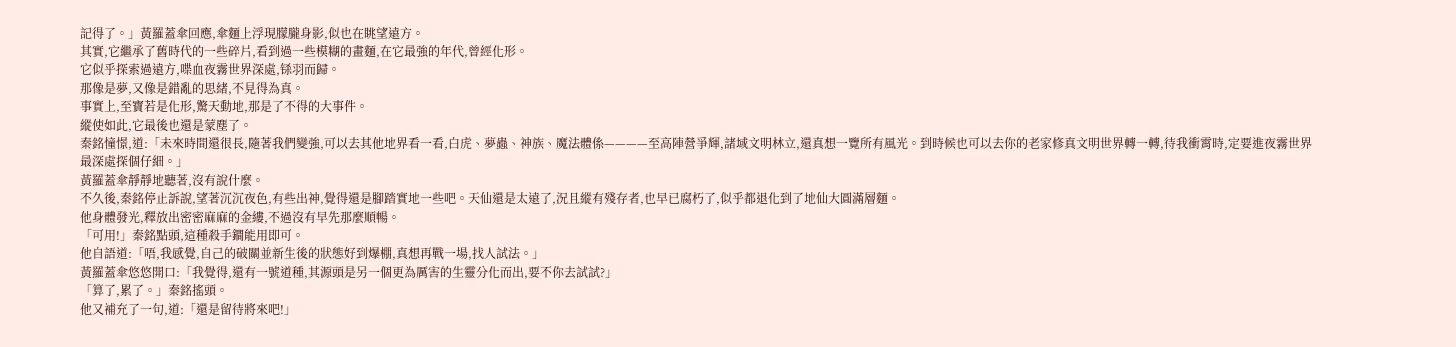記得了。」黃羅蓋傘回應,傘麵上浮現朦朧身影,似也在眺望遠方。
其實,它繼承了舊時代的一些碎片,看到過一些模糊的畫麵,在它最強的年代,曾經化形。
它似乎探索過遠方,喋血夜霧世界深處,铩羽而歸。
那像是夢,又像是錯亂的思緒,不見得為真。
事實上,至寶若是化形,驚天動地,那是了不得的大事件。
縱使如此,它最後也還是蒙塵了。
秦銘憧憬,道:「未來時間還很長,隨著我們變強,可以去其他地界看一看,白虎、夢蟲、神族、魔法體係————至高陣營爭輝,諸域文明林立,還真想一覽所有風光。到時候也可以去你的老家修真文明世界轉一轉,待我衝霄時,定要進夜霧世界最深處探個仔細。」
黃羅蓋傘靜靜地聽著,沒有說什麼。
不久後,秦銘停止訴說,望著沉沉夜色,有些出神,覺得還是腳踏實地一些吧。天仙還是太遠了,況且縱有殘存者,也早已腐朽了,似乎都退化到了地仙大圓滿層麵。
他身體發光,釋放出密密麻麻的金縷,不過沒有早先那麼順暢。
「可用!」秦銘點頭,這種殺手鐧能用即可。
他自語道:「唔,我感覺,自己的破關並新生後的狀態好到爆棚,真想再戰一場,找人試法。」
黃羅蓋傘悠悠開口:「我覺得,還有一號道種,其源頭是另一個更為厲害的生靈分化而出,要不你去試試?」
「算了,累了。」秦銘搖頭。
他又補充了一句,道:「還是留待將來吧!」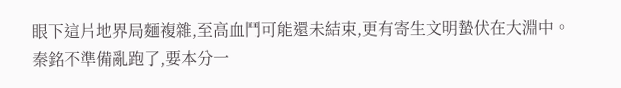眼下這片地界局麵複雜,至高血鬥可能還未結束,更有寄生文明蟄伏在大淵中。
秦銘不準備亂跑了,要本分一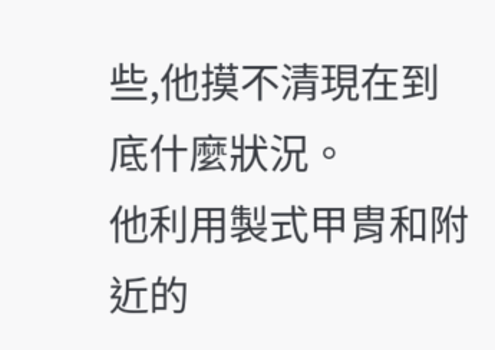些,他摸不清現在到底什麼狀況。
他利用製式甲胄和附近的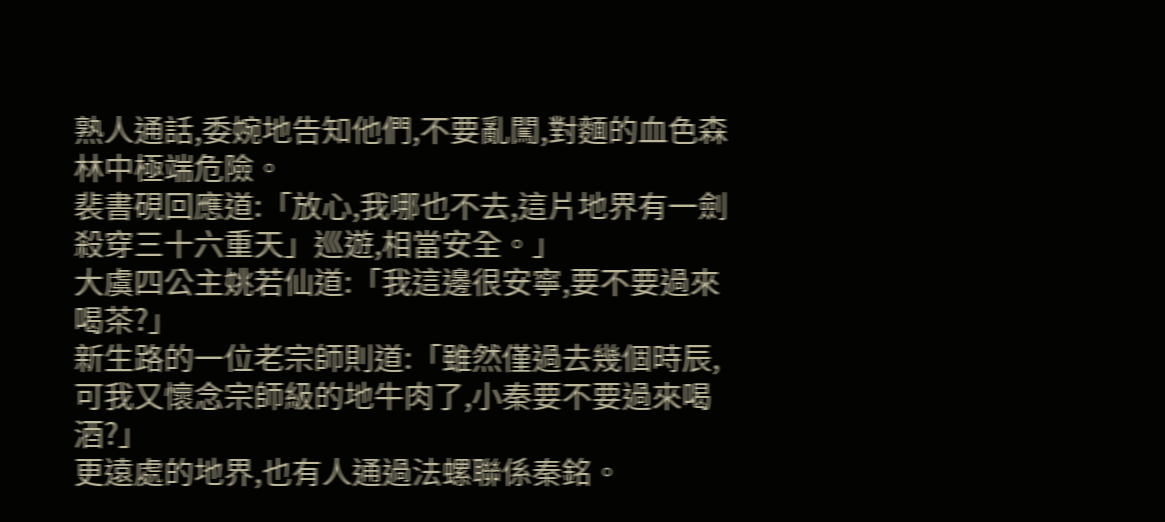熟人通話,委婉地告知他們,不要亂闖,對麵的血色森林中極端危險。
裴書硯回應道:「放心,我哪也不去,這片地界有一劍殺穿三十六重天」巡遊,相當安全。」
大虞四公主姚若仙道:「我這邊很安寧,要不要過來喝茶?」
新生路的一位老宗師則道:「雖然僅過去幾個時辰,可我又懷念宗師級的地牛肉了,小秦要不要過來喝酒?」
更遠處的地界,也有人通過法螺聯係秦銘。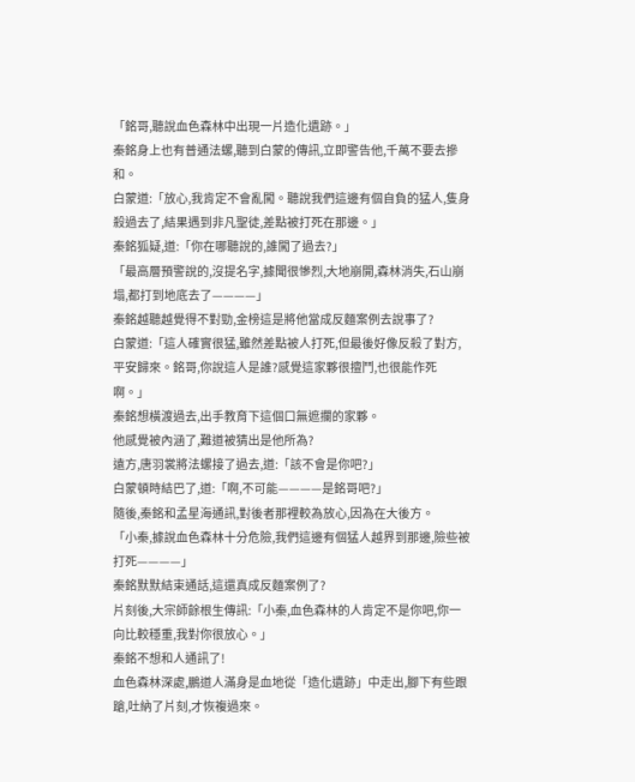「銘哥,聽說血色森林中出現一片造化遺跡。」
秦銘身上也有普通法螺,聽到白蒙的傳訊,立即警告他,千萬不要去摻和。
白蒙道:「放心,我肯定不會亂闖。聽說我們這邊有個自負的猛人,隻身殺過去了,結果遇到非凡聖徒,差點被打死在那邊。」
秦銘狐疑,道:「你在哪聽說的,誰闖了過去?」
「最高層預警說的,沒提名字,據聞很慘烈,大地崩開,森林消失,石山崩塌,都打到地底去了————」
秦銘越聽越覺得不對勁,金榜這是將他當成反麵案例去說事了?
白蒙道:「這人確實很猛,雖然差點被人打死,但最後好像反殺了對方,平安歸來。銘哥,你說這人是誰?感覺這家夥很擅鬥,也很能作死啊。」
秦銘想橫渡過去,出手教育下這個口無遮攔的家夥。
他感覺被內涵了,難道被猜出是他所為?
遠方,唐羽裳將法螺接了過去,道:「該不會是你吧?」
白蒙頓時結巴了,道:「啊,不可能————是銘哥吧?」
隨後,秦銘和孟星海通訊,對後者那裡較為放心,因為在大後方。
「小秦,據說血色森林十分危險,我們這邊有個猛人越界到那邊,險些被打死————」
秦銘默默結束通話,這還真成反麵案例了?
片刻後,大宗師餘根生傳訊:「小秦,血色森林的人肯定不是你吧,你一向比較穩重,我對你很放心。」
秦銘不想和人通訊了!
血色森林深處,鵬道人滿身是血地從「造化遺跡」中走出,腳下有些跟蹌,吐納了片刻,才恢複過來。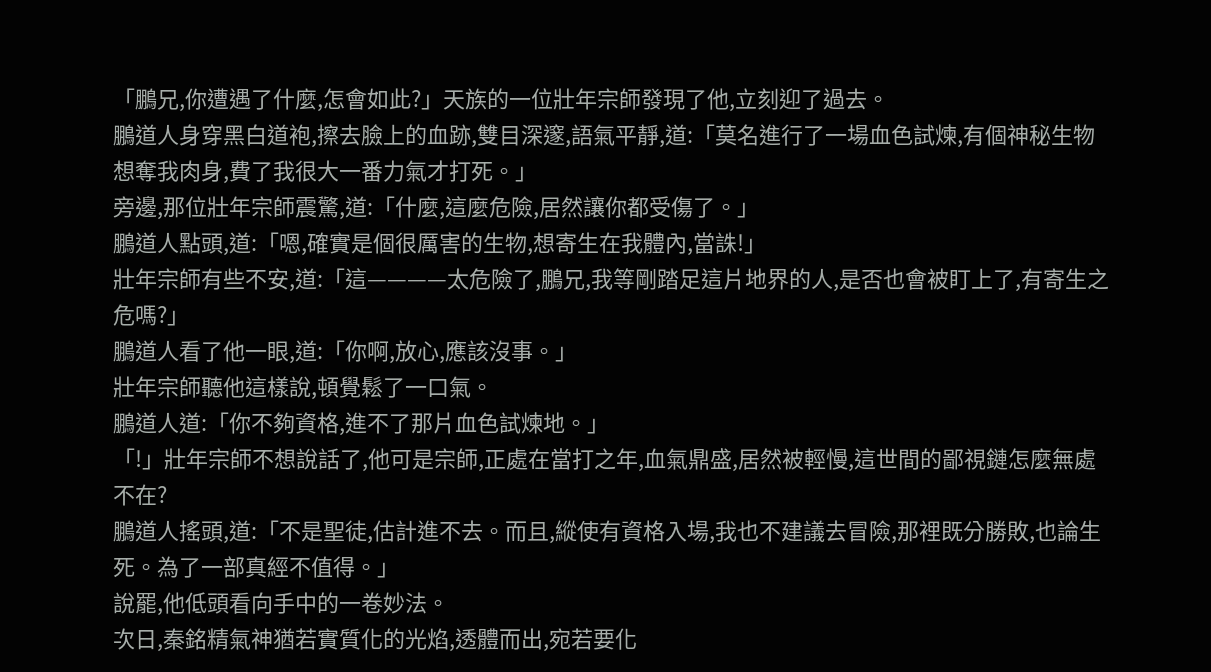「鵬兄,你遭遇了什麼,怎會如此?」天族的一位壯年宗師發現了他,立刻迎了過去。
鵬道人身穿黑白道袍,擦去臉上的血跡,雙目深邃,語氣平靜,道:「莫名進行了一場血色試煉,有個神秘生物想奪我肉身,費了我很大一番力氣才打死。」
旁邊,那位壯年宗師震驚,道:「什麼,這麼危險,居然讓你都受傷了。」
鵬道人點頭,道:「嗯,確實是個很厲害的生物,想寄生在我體內,當誅!」
壯年宗師有些不安,道:「這————太危險了,鵬兄,我等剛踏足這片地界的人,是否也會被盯上了,有寄生之危嗎?」
鵬道人看了他一眼,道:「你啊,放心,應該沒事。」
壯年宗師聽他這樣說,頓覺鬆了一口氣。
鵬道人道:「你不夠資格,進不了那片血色試煉地。」
「!」壯年宗師不想說話了,他可是宗師,正處在當打之年,血氣鼎盛,居然被輕慢,這世間的鄙視鏈怎麼無處不在?
鵬道人搖頭,道:「不是聖徒,估計進不去。而且,縱使有資格入場,我也不建議去冒險,那裡既分勝敗,也論生死。為了一部真經不值得。」
說罷,他低頭看向手中的一卷妙法。
次日,秦銘精氣神猶若實質化的光焰,透體而出,宛若要化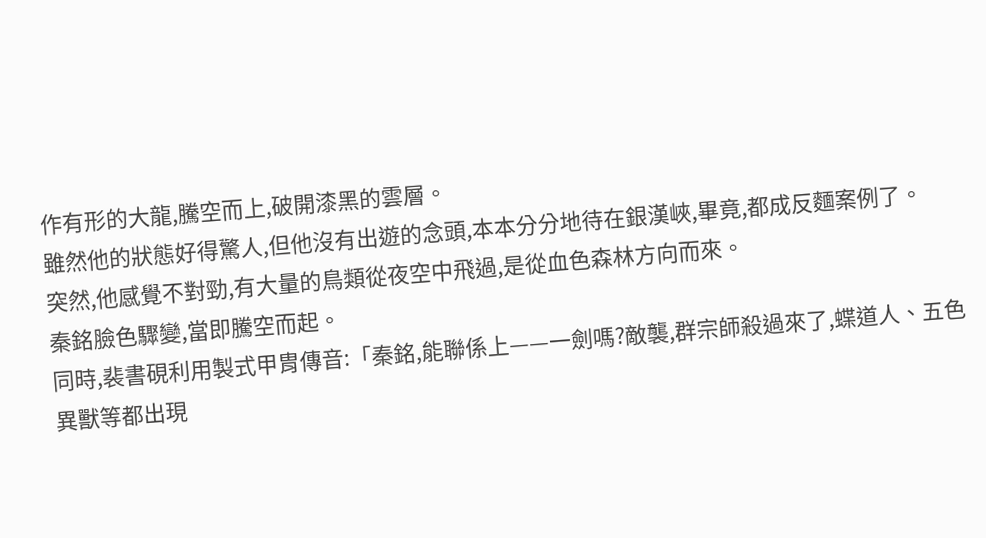作有形的大龍,騰空而上,破開漆黑的雲層。
雖然他的狀態好得驚人,但他沒有出遊的念頭,本本分分地待在銀漢峽,畢竟,都成反麵案例了。
突然,他感覺不對勁,有大量的鳥類從夜空中飛過,是從血色森林方向而來。
秦銘臉色驟變,當即騰空而起。
同時,裴書硯利用製式甲胄傳音:「秦銘,能聯係上——一劍嗎?敵襲,群宗師殺過來了,蝶道人、五色異獸等都出現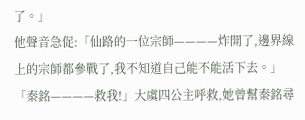了。」
他聲音急促:「仙路的一位宗師————炸開了,邊界線上的宗師都參戰了,我不知道自己能不能活下去。」
「秦銘————救我!」大虞四公主呼救,她曾幫秦銘尋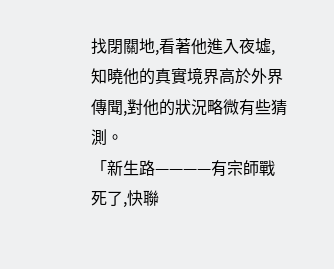找閉關地,看著他進入夜墟,知曉他的真實境界高於外界傳聞,對他的狀況略微有些猜測。
「新生路————有宗師戰死了,快聯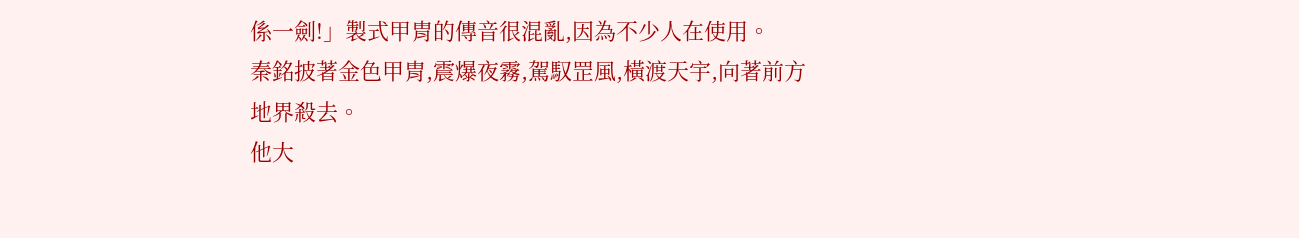係一劍!」製式甲胄的傳音很混亂,因為不少人在使用。
秦銘披著金色甲胄,震爆夜霧,駕馭罡風,橫渡天宇,向著前方地界殺去。
他大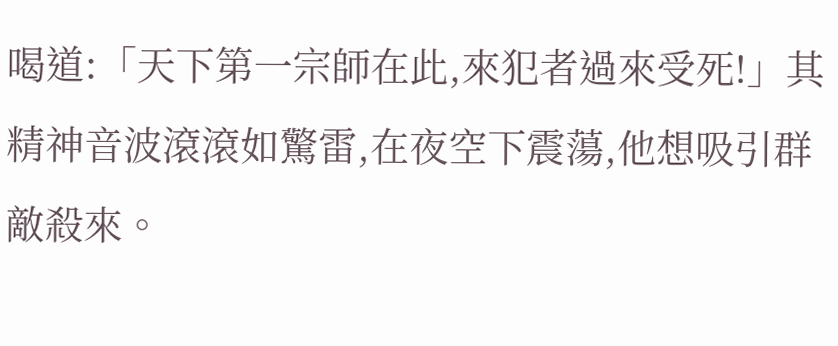喝道:「天下第一宗師在此,來犯者過來受死!」其精神音波滾滾如驚雷,在夜空下震蕩,他想吸引群敵殺來。